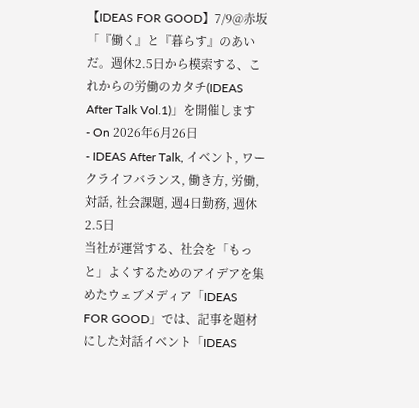【IDEAS FOR GOOD】7/9@赤坂「『働く』と『暮らす』のあいだ。週休2.5日から模索する、これからの労働のカタチ(IDEAS After Talk Vol.1)」を開催します
- On 2026年6月26日
- IDEAS After Talk, イベント, ワークライフバランス, 働き方, 労働, 対話, 社会課題, 週4日勤務, 週休2.5日
当社が運営する、社会を「もっと」よくするためのアイデアを集めたウェブメディア「IDEAS FOR GOOD」では、記事を題材にした対話イベント「IDEAS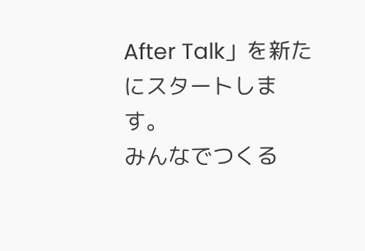After Talk」を新たにスタートします。
みんなでつくる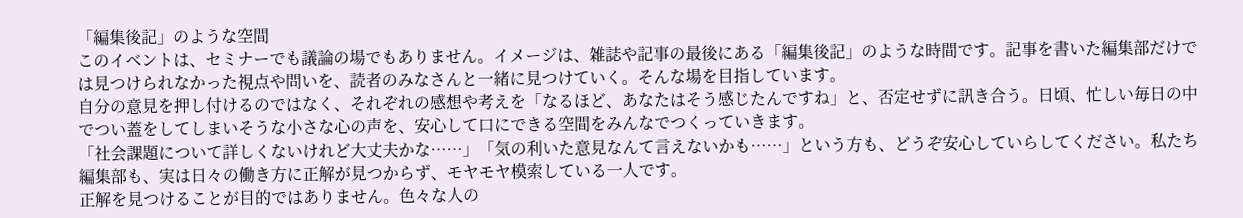「編集後記」のような空間
このイベントは、セミナーでも議論の場でもありません。イメージは、雑誌や記事の最後にある「編集後記」のような時間です。記事を書いた編集部だけでは見つけられなかった視点や問いを、読者のみなさんと一緒に見つけていく。そんな場を目指しています。
自分の意見を押し付けるのではなく、それぞれの感想や考えを「なるほど、あなたはそう感じたんですね」と、否定せずに訊き合う。日頃、忙しい毎日の中でつい蓋をしてしまいそうな小さな心の声を、安心して口にできる空間をみんなでつくっていきます。
「社会課題について詳しくないけれど大丈夫かな……」「気の利いた意見なんて言えないかも……」という方も、どうぞ安心していらしてください。私たち編集部も、実は日々の働き方に正解が見つからず、モヤモヤ模索している一人です。
正解を見つけることが目的ではありません。色々な人の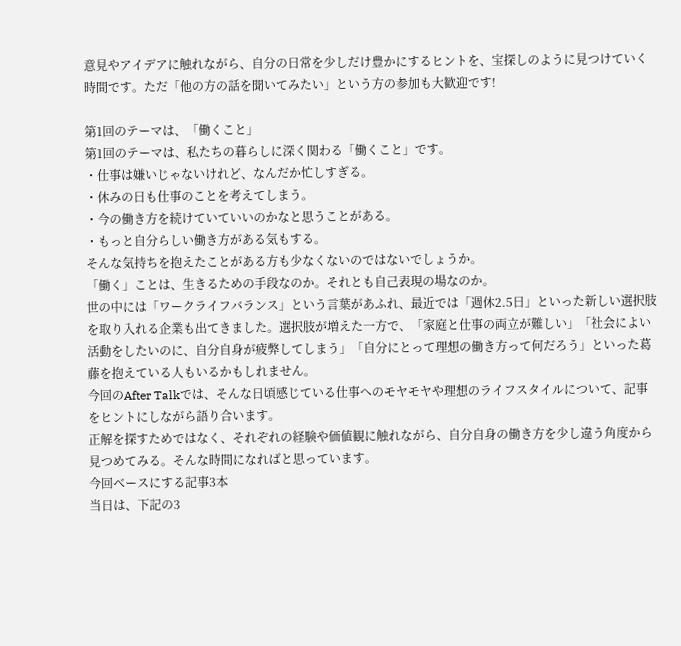意見やアイデアに触れながら、自分の日常を少しだけ豊かにするヒントを、宝探しのように見つけていく時間です。ただ「他の方の話を聞いてみたい」という方の参加も大歓迎です!

第1回のテーマは、「働くこと」
第1回のテーマは、私たちの暮らしに深く関わる「働くこと」です。
・仕事は嫌いじゃないけれど、なんだか忙しすぎる。
・休みの日も仕事のことを考えてしまう。
・今の働き方を続けていていいのかなと思うことがある。
・もっと自分らしい働き方がある気もする。
そんな気持ちを抱えたことがある方も少なくないのではないでしょうか。
「働く」ことは、生きるための手段なのか。それとも自己表現の場なのか。
世の中には「ワークライフバランス」という言葉があふれ、最近では「週休2.5日」といった新しい選択肢を取り入れる企業も出てきました。選択肢が増えた一方で、「家庭と仕事の両立が難しい」「社会によい活動をしたいのに、自分自身が疲弊してしまう」「自分にとって理想の働き方って何だろう」といった葛藤を抱えている人もいるかもしれません。
今回のAfter Talkでは、そんな日頃感じている仕事へのモヤモヤや理想のライフスタイルについて、記事をヒントにしながら語り合います。
正解を探すためではなく、それぞれの経験や価値観に触れながら、自分自身の働き方を少し違う角度から見つめてみる。そんな時間になればと思っています。
今回ベースにする記事3本
当日は、下記の3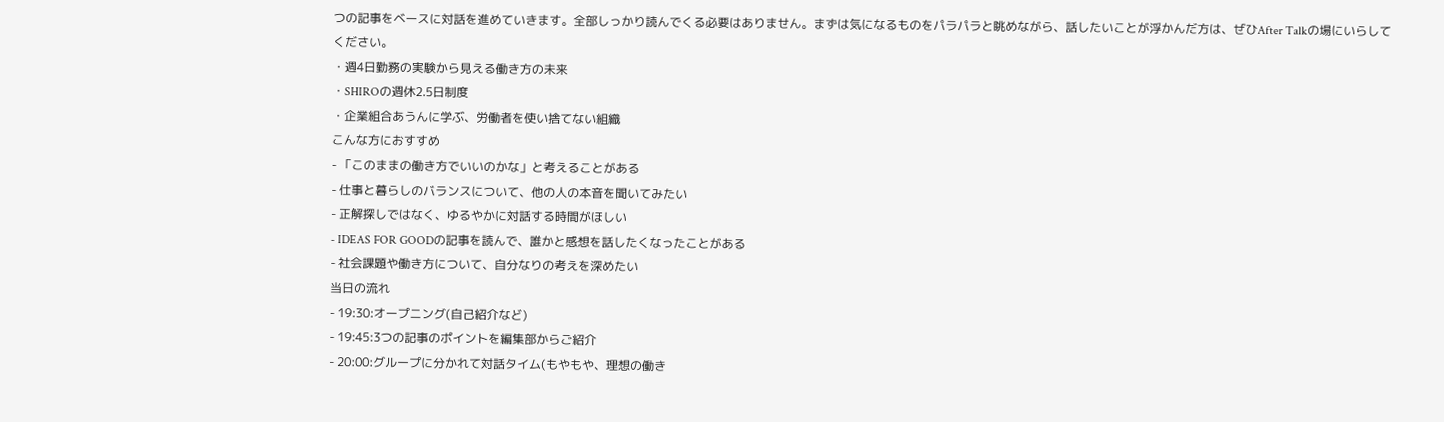つの記事をベースに対話を進めていきます。全部しっかり読んでくる必要はありません。まずは気になるものをパラパラと眺めながら、話したいことが浮かんだ方は、ぜひAfter Talkの場にいらしてください。
・週4日勤務の実験から見える働き方の未来
・SHIROの週休2.5日制度
・企業組合あうんに学ぶ、労働者を使い捨てない組織
こんな方におすすめ
- 「このままの働き方でいいのかな」と考えることがある
- 仕事と暮らしのバランスについて、他の人の本音を聞いてみたい
- 正解探しではなく、ゆるやかに対話する時間がほしい
- IDEAS FOR GOODの記事を読んで、誰かと感想を話したくなったことがある
- 社会課題や働き方について、自分なりの考えを深めたい
当日の流れ
- 19:30:オープニング(自己紹介など)
- 19:45:3つの記事のポイントを編集部からご紹介
- 20:00:グループに分かれて対話タイム(もやもや、理想の働き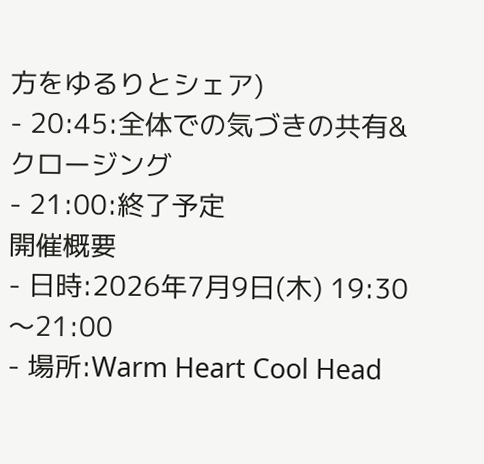方をゆるりとシェア)
- 20:45:全体での気づきの共有&クロージング
- 21:00:終了予定
開催概要
- 日時:2026年7月9日(木) 19:30〜21:00
- 場所:Warm Heart Cool Head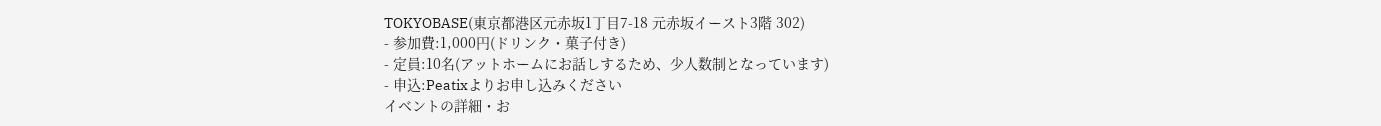TOKYOBASE(東京都港区元赤坂1丁目7-18 元赤坂イースト3階 302)
- 参加費:1,000円(ドリンク・菓子付き)
- 定員:10名(アットホームにお話しするため、少人数制となっています)
- 申込:Peatixよりお申し込みください
イベントの詳細・お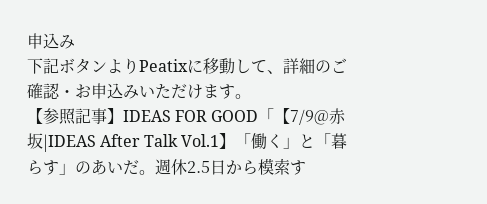申込み
下記ボタンよりPeatixに移動して、詳細のご確認・お申込みいただけます。
【参照記事】IDEAS FOR GOOD「【7/9@赤坂|IDEAS After Talk Vol.1】「働く」と「暮らす」のあいだ。週休2.5日から模索す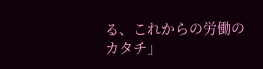る、これからの労働のカタチ」